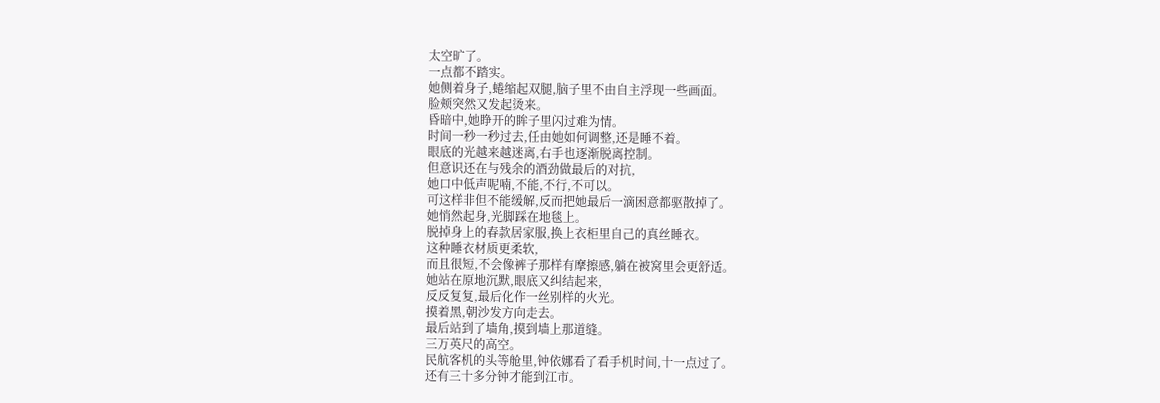太空旷了。
一点都不踏实。
她侧着身子,蜷缩起双腿,脑子里不由自主浮现一些画面。
脸颊突然又发起烫来。
昏暗中,她睁开的眸子里闪过难为情。
时间一秒一秒过去,任由她如何调整,还是睡不着。
眼底的光越来越迷离,右手也逐渐脱离控制。
但意识还在与残余的酒劲做最后的对抗,
她口中低声呢喃,不能,不行,不可以。
可这样非但不能缓解,反而把她最后一滴困意都驱散掉了。
她悄然起身,光脚踩在地毯上。
脱掉身上的春款居家服,换上衣柜里自己的真丝睡衣。
这种睡衣材质更柔软,
而且很短,不会像裤子那样有摩擦感,躺在被窝里会更舒适。
她站在原地沉默,眼底又纠结起来,
反反复复,最后化作一丝别样的火光。
摸着黑,朝沙发方向走去。
最后站到了墙角,摸到墙上那道缝。
三万英尺的高空。
民航客机的头等舱里,钟依娜看了看手机时间,十一点过了。
还有三十多分钟才能到江市。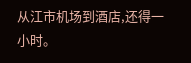从江市机场到酒店,还得一小时。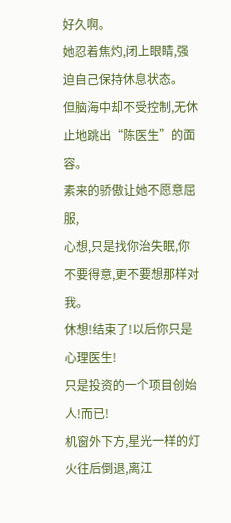好久啊。
她忍着焦灼,闭上眼睛,强迫自己保持休息状态。
但脑海中却不受控制,无休止地跳出“陈医生”的面容。
素来的骄傲让她不愿意屈服,
心想,只是找你治失眠,你不要得意,更不要想那样对我。
休想!结束了!以后你只是心理医生!
只是投资的一个项目创始人!而已!
机窗外下方,星光一样的灯火往后倒退,离江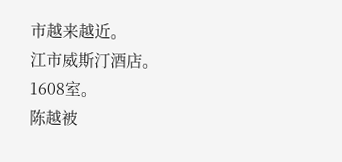市越来越近。
江市威斯汀酒店。
1608室。
陈越被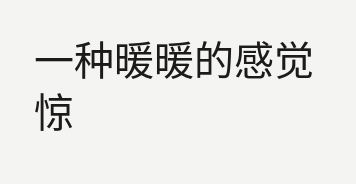一种暖暖的感觉惊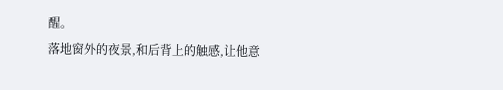醒。
落地窗外的夜景,和后背上的触感,让他意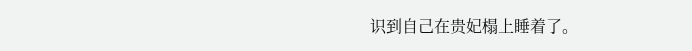识到自己在贵妃榻上睡着了。